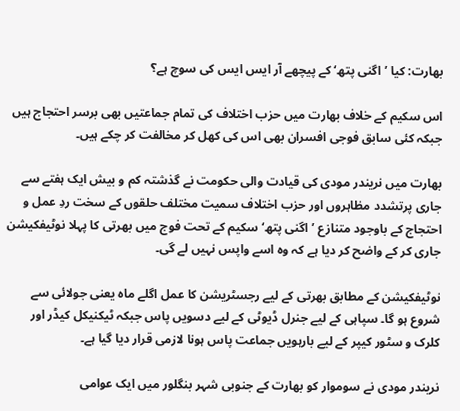بھارت: کیا ’اگنی پتھ‘ کے پیچھے آر ایس ایس کی سوچ ہے؟

اس سکیم کے خلاف بھارت میں حزب اختلاف کی تمام جماعتیں بھی برسر احتجاج ہیں جبکہ کئی سابق فوجی افسران بھی اس کی کھل کر مخالفت کر چکے ہیں۔

بھارت میں نریندر مودی کی قیادت والی حکومت نے گذشتہ کم و بیش ایک ہفتے سے جاری پرتشدد مظاہروں اور حزب اختلاف سمیت مختلف حلقوں کے سخت ردِ عمل و احتجاج کے باوجود متنازع ’اگنی پتھ‘ سکیم کے تحت فوج میں بھرتی کا پہلا نوٹیفکیشن جاری کر کے واضح کر دیا ہے کہ وہ اسے واپس نہیں لے گی۔

نوٹیفکیشن کے مطابق بھرتی کے لیے رجسٹریشن کا عمل اگلے ماہ یعنی جولائی سے شروع ہو گا۔ سپاہی کے لیے جنرل ڈیوٹی کے لیے دسویں پاس جبکہ ٹیکنیکل کیڈر اور کلرک و سٹور کیپر کے لیے بارہویں جماعت پاس ہونا لازمی قرار دیا گیا ہے۔

نریندر مودی نے سوموار کو بھارت کے جنوبی شہر بنگلور میں ایک عوامی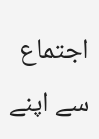اجتماع سے اپنے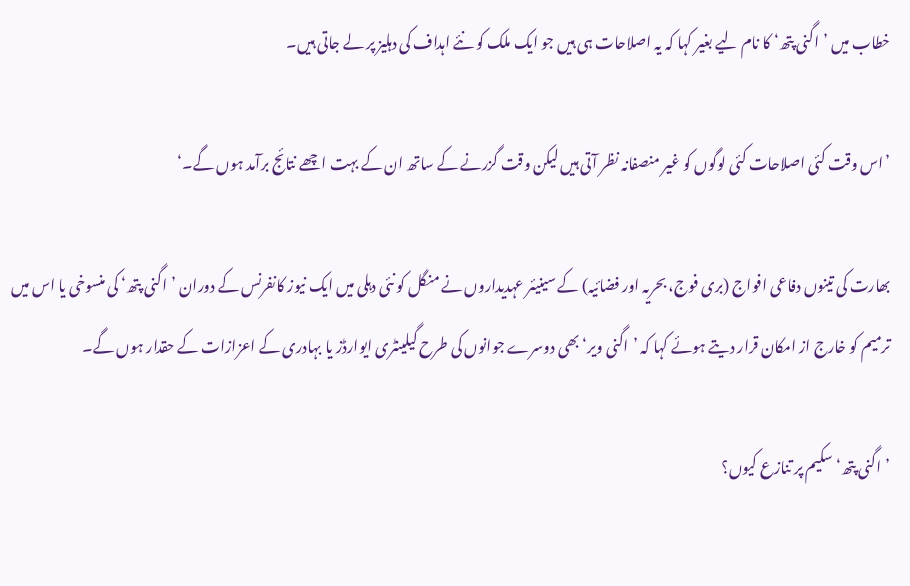خطاب میں ’اگنی پتھ‘ کا نام لیے بغیر کہا کہ یہ اصلاحات ہی ہیں جو ایک ملک کو نئے اہداف کی دہلیز پر لے جاتی ہیں۔

’اس وقت کئی اصلاحات کئی لوگوں کو غیر منصفانہ نظر آتی ہیں لیکن وقت گزرنے کے ساتھ ان کے بہت اچھے نتائج برآمد ہوں گے۔‘

بھارت کی تینوں دفاعی افواج (بری فوج، بحریہ اور فضائیہ) کے سینیئر عہدیداروں نے منگل کو نئی دہلی میں ایک نیوز کانفرنس کے دوران ’اگنی پتھ‘ کی منسوخی یا اس میں ترمیم کو خارج از امکان قرار دیتے ہوئے کہا کہ ’اگنی ویر‘ بھی دوسرے جوانوں کی طرح گیلینٹری ایوارڈز یا بہادری کے اعزازات کے حقدار ہوں گے۔

’اگنی پتھ‘ سکیم پر تنازع کیوں؟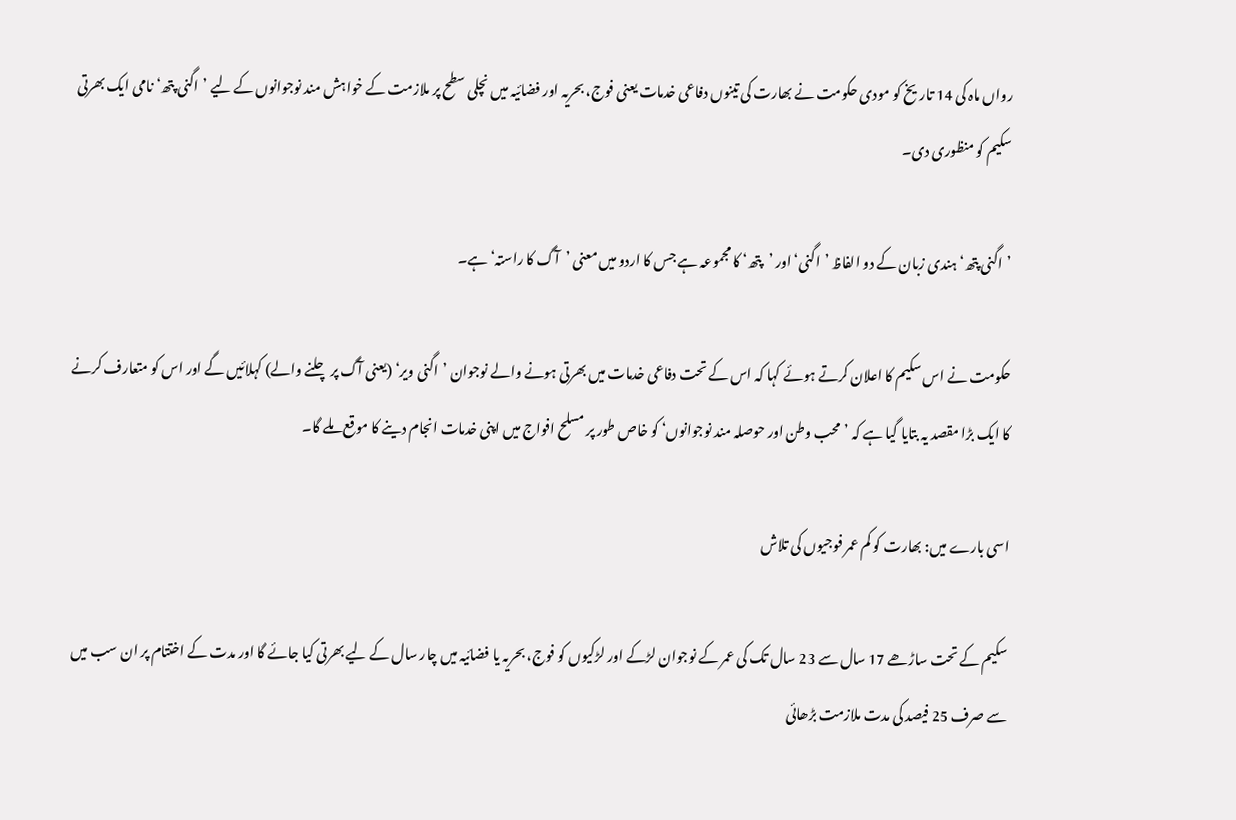رواں ماہ کی 14 تاریخ کو مودی حکومت نے بھارت کی تینوں دفاعی خدمات یعنی فوج، بحریہ اور فضائیہ میں نچلی سطح پر ملازمت کے خواہش مند نوجوانوں کے لیے ’اگنی پتھ‘ نامی ایک بھرتی سکیم کو منظوری دی۔

’اگنی پتھ‘ ہندی زبان کے دو الفاظ ’اگنی‘ اور ’پتھ‘ کا مجموعہ ہے جس کا اردو میں معنی ’آگ کا راستہ‘ ہے۔

حکومت نے اس سکیم کا اعلان کرتے ہوئے کہا کہ اس کے تحت دفاعی خدمات میں بھرتی ہونے والے نوجوان ’اگنی ویر‘ (یعنی آگ پر چلنے والے) کہلائیں گے اور اس کو متعارف کرنے کا ایک بڑا مقصد یہ بتایا گیا ہے کہ ’محب وطن اور حوصلہ مند نوجوانوں‘ کو خاص طور پر مسلح افواج میں اپنی خدمات انجام دینے کا موقع ملے گا۔

اسی بارے میں: بھارت کو کم عمر فوجیوں کی تلاش

سکیم کے تحت ساڑھے 17 سال سے 23 سال تک کی عمر کے نوجوان لڑکے اور لڑکیوں کو فوج، بحریہ یا فضائیہ میں چار سال کے لیے بھرتی کیا جائے گا اور مدت کے اختتام پر ان سب میں سے صرف 25 فیصد کی مدت ملازمت بڑھائی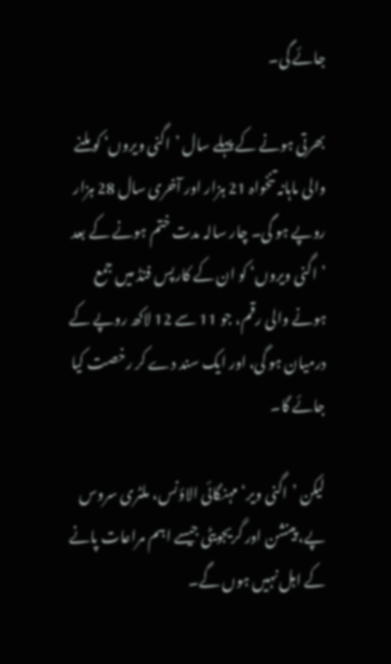جائے گی۔

بھرتی ہونے کے پہلے سال ’اگنی ویروں‘ کو ملنے والی ماہانہ تنخواہ 21 ہزار اور آخری سال 28 ہزار روپے ہو گی۔ چار سالہ مدت ختم ہونے کے بعد ’اگنی ویروں‘ کو ان کے کارپس فنڈ میں جمع ہونے والی رقم، جو 11 سے 12 لاکھ روپے کے درمیان ہو گی، اور ایک سند دے کر رخصت کیا جائے گا۔

لیکن ’اگنی ویر‘ مہنگائی الاؤنس، ملٹری سروس پے، پینشن اور گریجویٹی جیسے اہم مراعات پانے کے اہل نہیں ہوں گے۔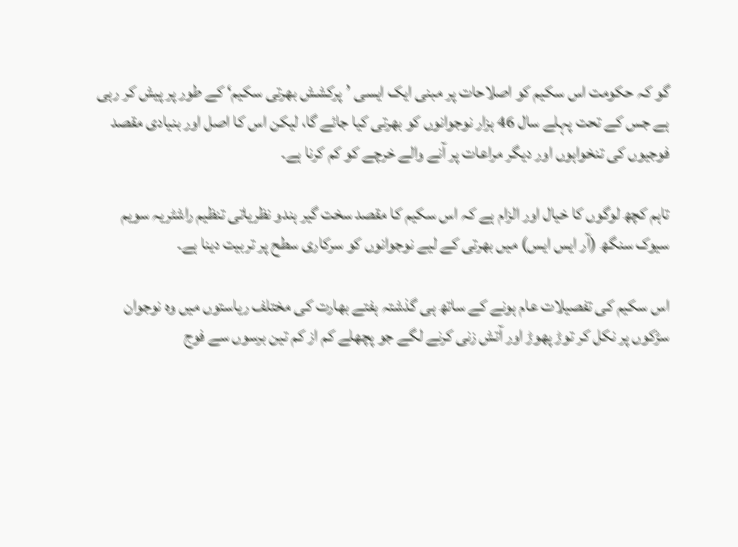گو کہ حکومت اس سکیم کو اصلاحات پر مبنی ایک ایسی ’پرکشش بھرتی سکیم‘ کے طور پر پیش کر رہی ہے جس کے تحت پہلے سال 46 ہزار نوجوانوں کو بھرتی کیا جائے گا، لیکن اس کا اصل اور بنیادی مقصد فوجیوں کی تنخواہوں اور دیگر مراعات پر آنے والے خرچے کو کم کرنا ہے۔

تاہم کچھ لوگوں کا خیال اور الزام ہے کہ اس سکیم کا مقصد سخت گیر ہندو نظریاتی تنظیم راشٹریہ سویم سیوک سنگھ (آر ایس ایس) میں بھرتی کے لیے نوجوانوں کو سرکاری سطح پر تربیت دینا ہے۔

اس سکیم کی تفصیلات عام ہونے کے ساتھ ہی گذشتہ ہفتے بھارت کی مختلف ریاستوں میں وہ نوجوان سڑکوں پر نکل کر توڑ پھوڑ اور آتش زنی کرنے لگے جو پچھلے کم از کم تین برسوں سے فوج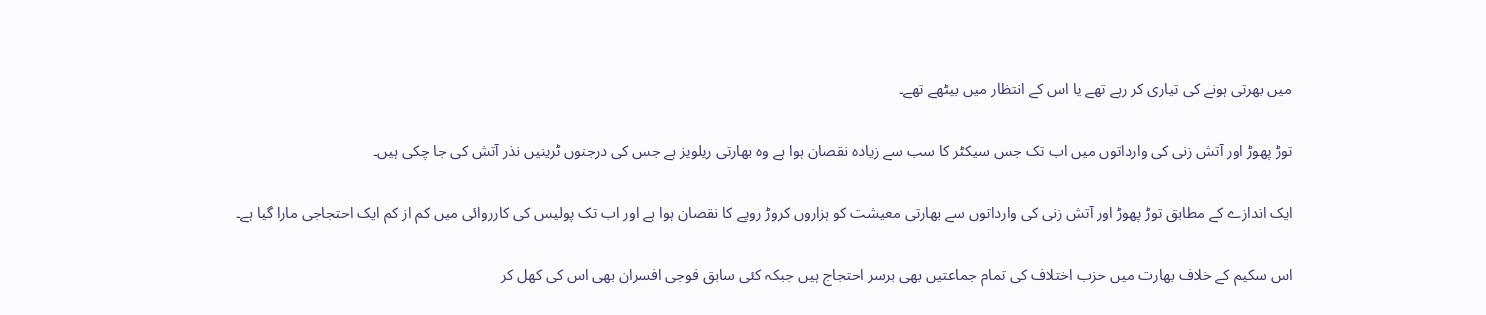میں بھرتی ہونے کی تیاری کر رہے تھے یا اس کے انتظار میں بیٹھے تھے۔

توڑ پھوڑ اور آتش زنی کی وارداتوں میں اب تک جس سیکٹر کا سب سے زیادہ نقصان ہوا ہے وہ بھارتی ریلویز ہے جس کی درجنوں ٹرینیں نذر آتش کی جا چکی ہیں۔

ایک اندازے کے مطابق توڑ پھوڑ اور آتش زنی کی وارداتوں سے بھارتی معیشت کو ہزاروں کروڑ روپے کا نقصان ہوا ہے اور اب تک پولیس کی کارروائی میں کم از کم ایک احتجاجی مارا گیا ہے۔

اس سکیم کے خلاف بھارت میں حزب اختلاف کی تمام جماعتیں بھی برسر احتجاج ہیں جبکہ کئی سابق فوجی افسران بھی اس کی کھل کر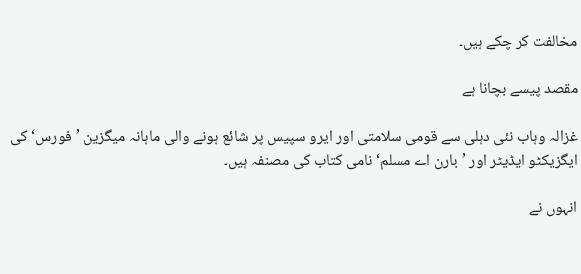مخالفت کر چکے ہیں۔

مقصد پیسے بچانا ہے

غزالہ وہاب نئی دہلی سے قومی سلامتی اور ایرو سپیس پر شائع ہونے والی ماہانہ میگزین ’فورس‘ کی ایگزیکٹو ایڈیٹر اور ’بارن اے مسلم‘ نامی کتاب کی مصنفہ ہیں۔

انہوں نے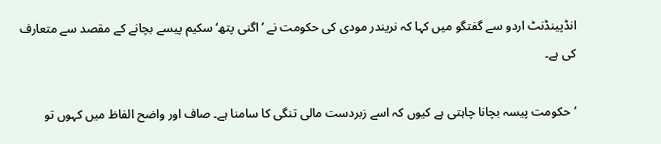انڈپینڈنٹ اردو سے گفتگو میں کہا کہ نریندر مودی کی حکومت نے ’اگنی پتھ‘ سکیم پیسے بچانے کے مقصد سے متعارف کی ہے۔

’حکومت پیسہ بچانا چاہتی ہے کیوں کہ اسے زبردست مالی تنگی کا سامنا ہے۔ صاف اور واضح الفاظ میں کہوں تو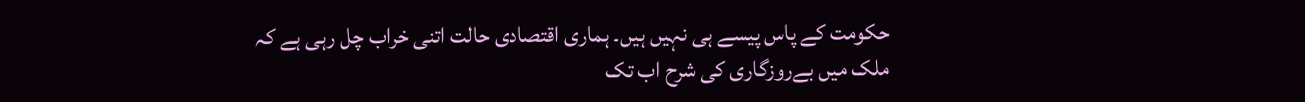حکومت کے پاس پیسے ہی نہیں ہیں۔ ہماری اقتصادی حالت اتنی خراب چل رہی ہے کہ ملک میں بےروزگاری کی شرح اب تک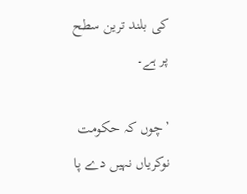کی بلند ترین سطح پر ہے۔

’چوں کہ حکومت نوکریاں نہیں دے پا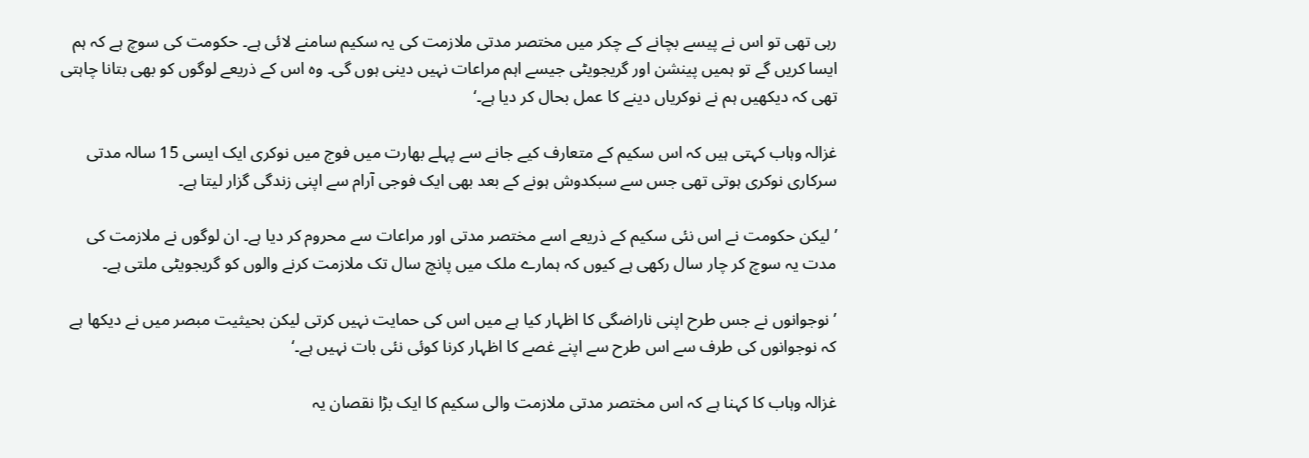رہی تھی تو اس نے پیسے بچانے کے چکر میں مختصر مدتی ملازمت کی یہ سکیم سامنے لائی ہے۔ حکومت کی سوچ ہے کہ ہم ایسا کریں گے تو ہمیں پینشن اور گریجویٹی جیسے اہم مراعات نہیں دینی ہوں گی۔ وہ اس کے ذریعے لوگوں کو بھی بتانا چاہتی تھی کہ دیکھیں ہم نے نوکریاں دینے کا عمل بحال کر دیا ہے۔‘

غزالہ وہاب کہتی ہیں کہ اس سکیم کے متعارف کیے جانے سے پہلے بھارت میں فوج میں نوکری ایک ایسی 15 سالہ مدتی سرکاری نوکری ہوتی تھی جس سے سبکدوش ہونے کے بعد بھی ایک فوجی آرام سے اپنی زندگی گزار لیتا ہے۔

’لیکن حکومت نے اس نئی سکیم کے ذریعے اسے مختصر مدتی اور مراعات سے محروم کر دیا ہے۔ ان لوگوں نے ملازمت کی مدت یہ سوچ کر چار سال رکھی ہے کیوں کہ ہمارے ملک میں پانچ سال تک ملازمت کرنے والوں کو گریجویٹی ملتی ہے۔

’نوجوانوں نے جس طرح اپنی ناراضگی کا اظہار کیا ہے میں اس کی حمایت نہیں کرتی لیکن بحیثیت مبصر میں نے دیکھا ہے کہ نوجوانوں کی طرف سے اس طرح سے اپنے غصے کا اظہار کرنا کوئی نئی بات نہیں ہے۔‘

غزالہ وہاب کا کہنا ہے کہ اس مختصر مدتی ملازمت والی سکیم کا ایک بڑا نقصان یہ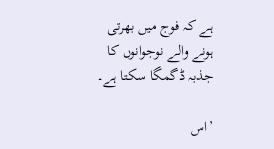ہے کہ فوج میں بھرتی ہونے والے نوجوانوں کا جذبہ ڈگمگا سکتا ہے۔

’اس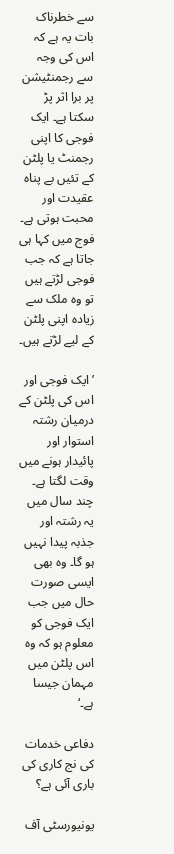سے خطرناک بات یہ ہے کہ اس کی وجہ سے رجمنٹیشن پر برا اثر پڑ سکتا ہے۔ ایک فوجی کا اپنی رجمنٹ یا پلٹن کے تئیں بے پناہ عقیدت اور محبت ہوتی ہے۔ فوج میں کہا ہی جاتا ہے کہ جب فوجی لڑتے ہیں تو وہ ملک سے زیادہ اپنی پلٹن کے لیے لڑتے ہیں۔

’ایک فوجی اور اس کی پلٹن کے درمیان رشتہ استوار اور پائیدار ہونے میں وقت لگتا ہے۔ چند سال میں یہ رشتہ اور جذبہ پیدا نہیں ہو گا۔ وہ بھی ایسی صورت حال میں جب ایک فوجی کو معلوم ہو کہ وہ اس پلٹن میں مہمان جیسا ہے۔‘

دفاعی خدمات کی نج کاری کی باری آئی ہے؟

یونیورسٹی آف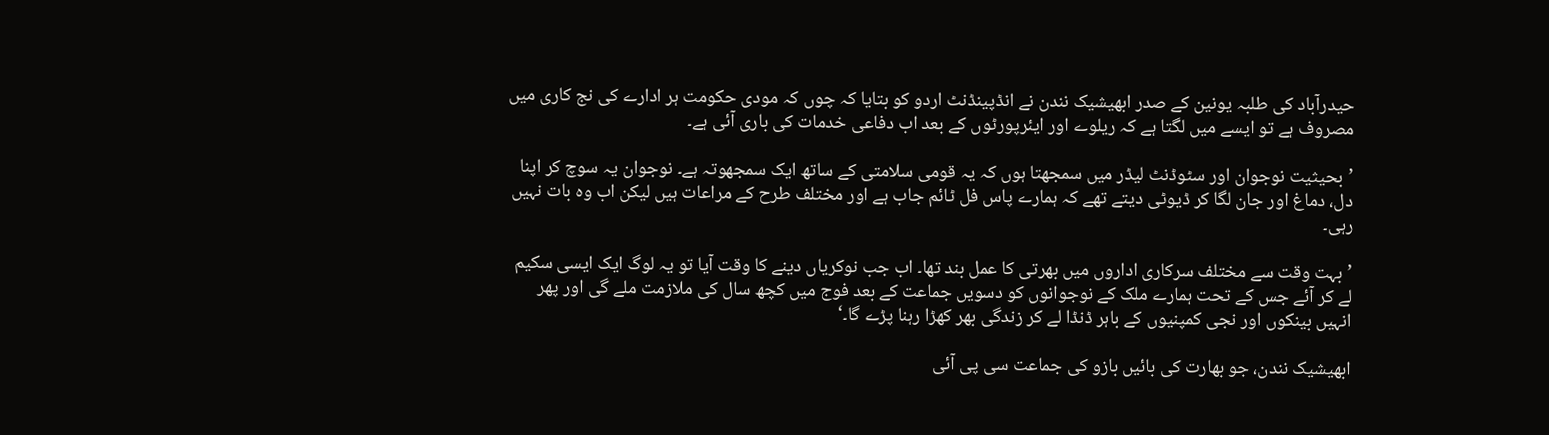حیدرآباد کی طلبہ یونین کے صدر ابھیشیک نندن نے انڈپینڈنٹ اردو کو بتایا کہ چوں کہ مودی حکومت ہر ادارے کی نج کاری میں مصروف ہے تو ایسے میں لگتا ہے کہ ریلوے اور ایئرپورٹوں کے بعد اب دفاعی خدمات کی باری آئی ہے۔

’بحیثیت نوجوان اور سٹوڈنٹ لیڈر میں سمجھتا ہوں کہ یہ قومی سلامتی کے ساتھ ایک سمجھوتہ ہے۔ نوجوان یہ سوچ کر اپنا دل، دماغ اور جان لگا کر ڈیوٹی دیتے تھے کہ ہمارے پاس فل ٹائم جاب ہے اور مختلف طرح کے مراعات ہیں لیکن اب وہ بات نہیں رہی۔

’بہت وقت سے مختلف سرکاری اداروں میں بھرتی کا عمل بند تھا۔ اب جب نوکریاں دینے کا وقت آیا تو یہ لوگ ایک ایسی سکیم لے کر آئے جس کے تحت ہمارے ملک کے نوجوانوں کو دسویں جماعت کے بعد فوج میں کچھ سال کی ملازمت ملے گی اور پھر انہیں بینکوں اور نجی کمپنیوں کے باہر ڈنڈا لے کر زندگی بھر کھڑا رہنا پڑے گا۔‘

ابھیشیک نندن، جو بھارت کی بائیں بازو کی جماعت سی پی آئی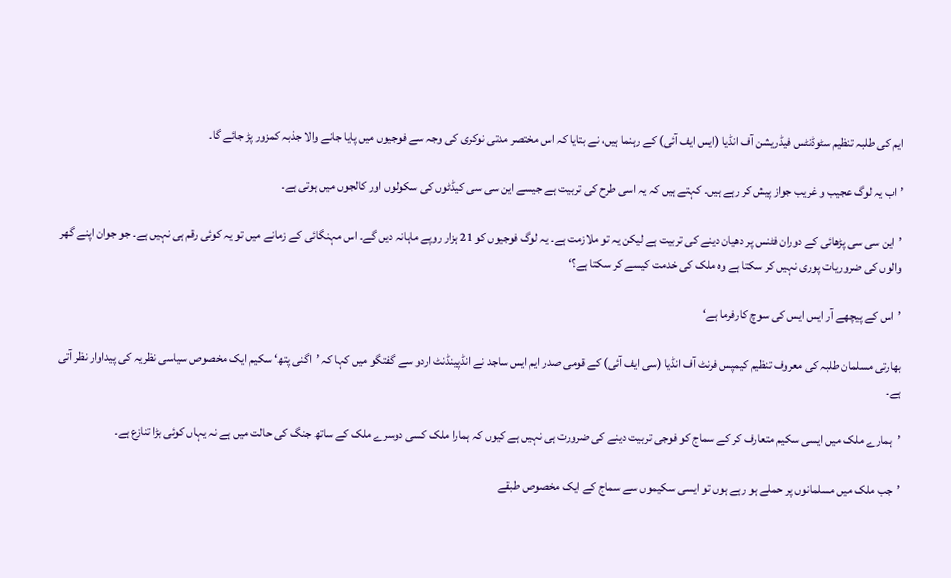ایم کی طلبہ تنظیم سٹوڈنٹس فیڈریشن آف انڈیا (ایس ایف آئی) کے رہنما ہیں، نے بتایا کہ اس مختصر مدتی نوکری کی وجہ سے فوجیوں میں پایا جانے والا جذبہ کمزور پڑ جائے گا۔

’اب یہ لوگ عجیب و غریب جواز پیش کر رہے ہیں۔ کہتے ہیں کہ یہ اسی طرح کی تربیت ہے جیسے این سی سی کیڈٹوں کی سکولوں اور کالجوں میں ہوتی ہے۔

’این سی سی پڑھائی کے دوران فٹنس پر دھیان دینے کی تربیت ہے لیکن یہ تو ملازمت ہے۔ یہ لوگ فوجیوں کو 21 ہزار روپے ماہانہ دیں گے۔ اس مہنگائی کے زمانے میں تو یہ کوئی رقم ہی نہیں ہے۔ جو جوان اپنے گھر والوں کی ضروریات پوری نہیں کر سکتا ہے وہ ملک کی خدمت کیسے کر سکتا ہے؟‘

’اس کے پیچھے آر ایس ایس کی سوچ کارفرما ہے‘

بھارتی مسلمان طلبہ کی معروف تنظیم کیمپس فرنٹ آف انڈیا (سی ایف آئی) کے قومی صدر ایم ایس ساجد نے انڈپینڈنٹ اردو سے گفتگو میں کہا کہ ’اگنی پتھ‘ سکیم ایک مخصوص سیاسی نظریہ کی پیداوار نظر آتی ہے۔

’ہمارے ملک میں ایسی سکیم متعارف کر کے سماج کو فوجی تربیت دینے کی ضرورت ہی نہیں ہے کیوں کہ ہمارا ملک کسی دوسرے ملک کے ساتھ جنگ کی حالت میں ہے نہ یہاں کوئی بڑا تنازع ہے۔

’جب ملک میں مسلمانوں پر حملے ہو رہے ہوں تو ایسی سکیموں سے سماج کے ایک مخصوص طبقے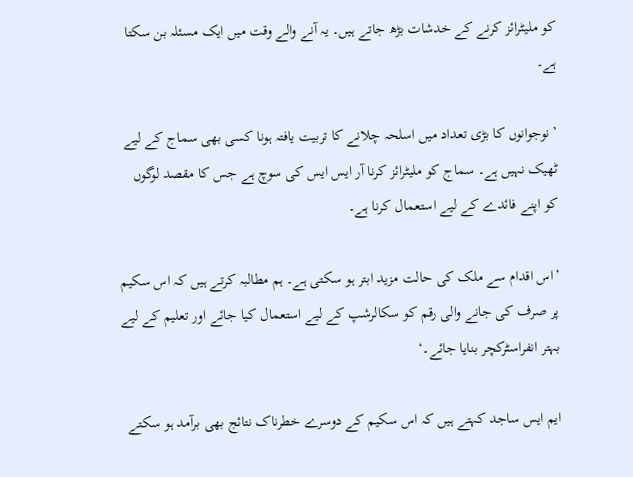کو ملیٹرائز کرنے کے خدشات بڑھ جاتے ہیں۔ یہ آنے والے وقت میں ایک مسئلہ بن سکتا ہے۔

’نوجوانوں کا بڑی تعداد میں اسلحہ چلانے کا تربیت یافتہ ہونا کسی بھی سماج کے لیے ٹھیک نہیں ہے۔ سماج کو ملیٹرائز کرنا آر ایس ایس کی سوچ ہے جس کا مقصد لوگوں کو اپنے فائدے کے لیے استعمال کرنا ہے۔

’اس اقدام سے ملک کی حالت مزید ابتر ہو سکتی ہے۔ ہم مطالبہ کرتے ہیں کہ اس سکیم پر صرف کی جانے والی رقم کو سکالرشپ کے لیے استعمال کیا جائے اور تعلیم کے لیے بہتر انفراسٹرکچر بنایا جائے۔‘

ایم ایس ساجد کہتے ہیں کہ اس سکیم کے دوسرے خطرناک نتائج بھی برآمد ہو سکتے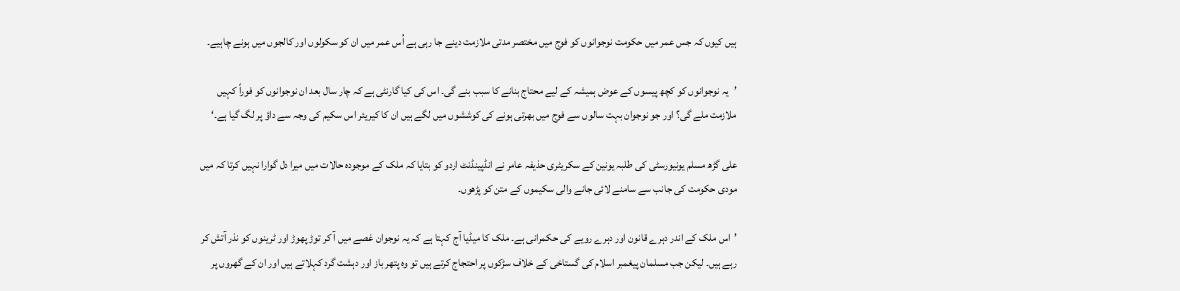ہیں کیوں کہ جس عمر میں حکومت نوجوانوں کو فوج میں مختصر مدتی ملازمت دینے جا رہی ہے اُس عمر میں ان کو سکولوں اور کالجوں میں ہونے چاہیے۔

’یہ نوجوانوں کو کچھ پیسوں کے عوض ہمیشہ کے لیے محتاج بنانے کا سبب بنے گی۔ اس کی کیا گارنٹی ہے کہ چار سال بعد ان نوجوانوں کو فوراً کہیں ملازمت ملے گی؟ اور جو نوجوان بہت سالوں سے فوج میں بھرتی ہونے کی کوششوں میں لگے ہیں ان کا کیریئر اس سکیم کی وجہ سے داؤ پر لگ گیا ہے۔‘

علی گڑھ مسلم یونیورسٹی کی طلبہ یونین کے سکریٹری حذیفہ عامر نے انڈپینڈنٹ اردو کو بتایا کہ ملک کے موجودہ حالات میں میرا دل گوارا نہیں کرتا کہ میں مودی حکومت کی جانب سے سامنے لائی جانے والی سکیموں کے متن کو پڑھوں۔

’اس ملک کے اندر دہرے قانون اور دہرے رویے کی حکمرانی ہے۔ ملک کا میڈیا آج کہتا ہے کہ یہ نوجوان غصے میں آ کر توڑ پھوڑ اور ٹرینوں کو نذر آتش کر رہے ہیں۔ لیکن جب مسلمان پیغمبر اسلام کی گستاخی کے خلاف سڑکوں پر احتجاج کرتے ہیں تو وہ پتھر باز اور دہشت گرد کہلاتے ہیں اور ان کے گھروں پر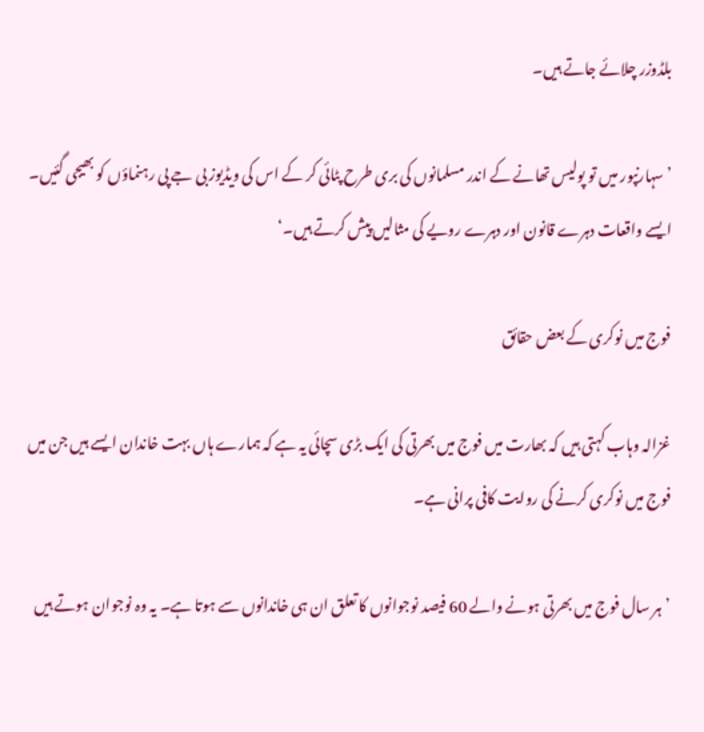بلڈوزر چلائے جاتے ہیں۔

’سہارنپور میں تو پولیس تھانے کے اندر مسلمانوں کی بری طرح پٹائی کر کے اس کی ویڈیوز بی جے پی رہنماؤں کو بھیجی گئیں۔ ایسے واقعات دہرے قانون اور دہرے رویے کی مثالیں پیش کرتے ہیں۔‘

فوج میں نوکری کے بعض حقائق

غزالہ وہاب کہتی ہیں کہ بھارت میں فوج میں بھرتی کی ایک بڑی سچائی یہ ہے کہ ہمارے ہاں بہت خاندان ایسے ہیں جن میں فوج میں نوکری کرنے کی روایت کافی پرانی ہے۔

’ہر سال فوج میں بھرتی ہونے والے 60 فیصد نوجوانوں کا تعلق ان ہی خاندانوں سے ہوتا ہے۔ یہ وہ نوجوان ہوتے ہیں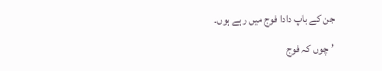جن کے باپ دادا فوج میں رہے ہوں۔

’چوں کہ فوج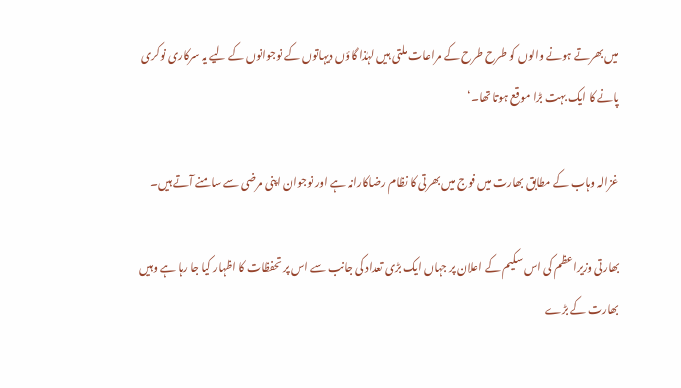میں بھرتے ہونے والوں کو طرح طرح کے مراعات ملتی ہیں لہٰذا گاؤں دیہاتوں کے نوجوانوں کے لیے یہ سرکاری نوکری پانے کا ایک بہت بڑا موقع ہوتا تھا۔‘

غزالہ وہاب کے مطابق بھارت میں فوج میں بھرتی کا نظام رضاکارانہ ہے اور نوجوان اپنی مرضی سے سامنے آتے ہیں۔

بھارتی وزیراعظم کی اس سکیم کے اعلان پر جہاں ایک بڑی تعداد کی جانب سے اس پر تحفظات کا اظہار کیا جا رہا ہے وہیں بھارت کے بڑے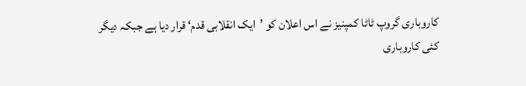کاروباری گروپ ٹاٹا کمپنیز نے اس اعلان کو ’ایک انقلابی قدم‘ قرار دیا ہے جبکہ دیگر کئی کاروباری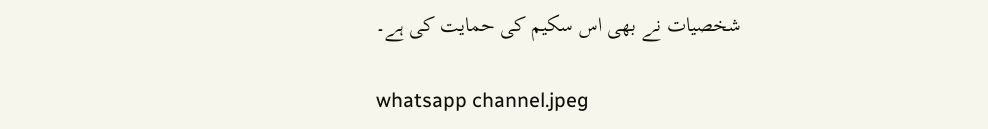شخصیات نے بھی اس سکیم کی حمایت کی ہے۔

whatsapp channel.jpeg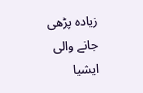زیادہ پڑھی جانے والی ایشیا